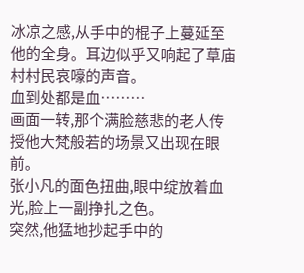冰凉之感,从手中的棍子上蔓延至他的全身。耳边似乎又响起了草庙村村民哀嚎的声音。
血到处都是血………
画面一转,那个满脸慈悲的老人传授他大梵般若的场景又出现在眼前。
张小凡的面色扭曲,眼中绽放着血光,脸上一副挣扎之色。
突然,他猛地抄起手中的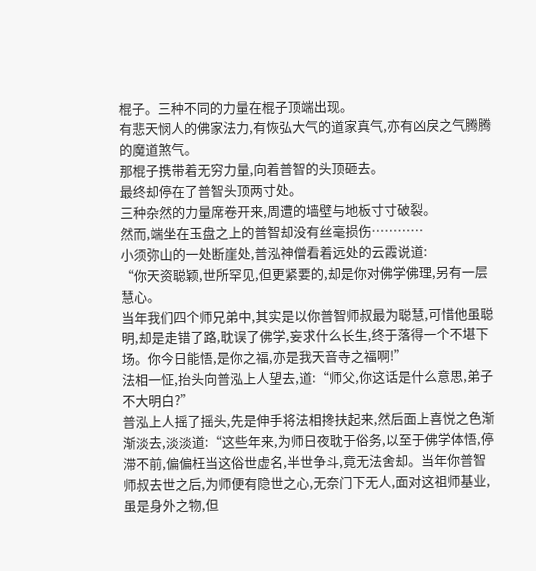棍子。三种不同的力量在棍子顶端出现。
有悲天悯人的佛家法力,有恢弘大气的道家真气,亦有凶戾之气腾腾的魔道煞气。
那棍子携带着无穷力量,向着普智的头顶砸去。
最终却停在了普智头顶两寸处。
三种杂然的力量席卷开来,周遭的墙壁与地板寸寸破裂。
然而,端坐在玉盘之上的普智却没有丝毫损伤…………
小须弥山的一处断崖处,普泓神僧看着远处的云霞说道:
“你天资聪颖,世所罕见,但更紧要的,却是你对佛学佛理,另有一层慧心。
当年我们四个师兄弟中,其实是以你普智师叔最为聪慧,可惜他虽聪明,却是走错了路,耽误了佛学,妄求什么长生,终于落得一个不堪下场。你今日能悟,是你之福,亦是我天音寺之福啊!”
法相一怔,抬头向普泓上人望去,道:“师父,你这话是什么意思,弟子不大明白?”
普泓上人摇了摇头,先是伸手将法相搀扶起来,然后面上喜悦之色渐渐淡去,淡淡道:“这些年来,为师日夜耽于俗务,以至于佛学体悟,停滞不前,偏偏枉当这俗世虚名,半世争斗,竟无法舍却。当年你普智师叔去世之后,为师便有隐世之心,无奈门下无人,面对这祖师基业,虽是身外之物,但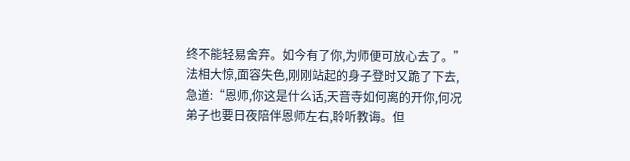终不能轻易舍弃。如今有了你,为师便可放心去了。”
法相大惊,面容失色,刚刚站起的身子登时又跪了下去,急道:“恩师,你这是什么话,天音寺如何离的开你,何况弟子也要日夜陪伴恩师左右,聆听教诲。但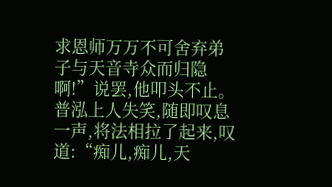求恩师万万不可舍弃弟子与天音寺众而归隐啊!”说罢,他叩头不止。
普泓上人失笑,随即叹息一声,将法相拉了起来,叹道:“痴儿,痴儿,天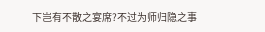下岂有不散之宴席?不过为师归隐之事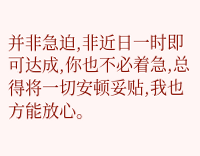并非急迫,非近日一时即可达成,你也不必着急,总得将一切安顿妥贴,我也方能放心。